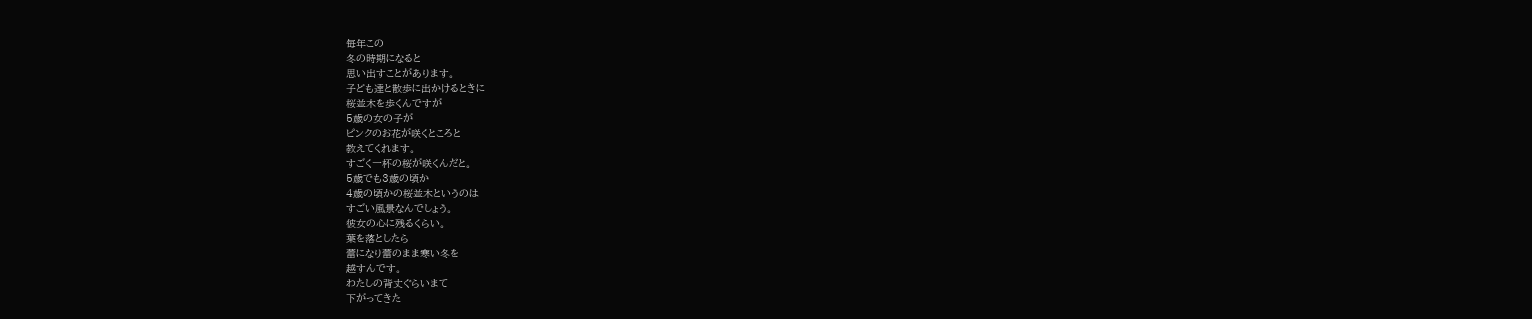毎年この
冬の時期になると
思い出すことがあります。
子ども達と散歩に出かけるときに
桜並木を歩くんですが
5歳の女の子が
ピンクのお花が咲くところと
教えてくれます。
すごく一杯の桜が咲くんだと。
5歳でも3歳の頃か
4歳の頃かの桜並木というのは
すごい風景なんでしょう。
彼女の心に残るくらい。
葉を落としたら
蕾になり蕾のまま寒い冬を
越すんです。
わたしの背丈ぐらいまて
下がってきた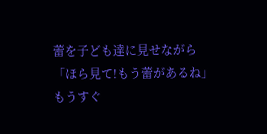蕾を子ども達に見せながら
「ほら見て!もう蕾があるね」
もうすぐ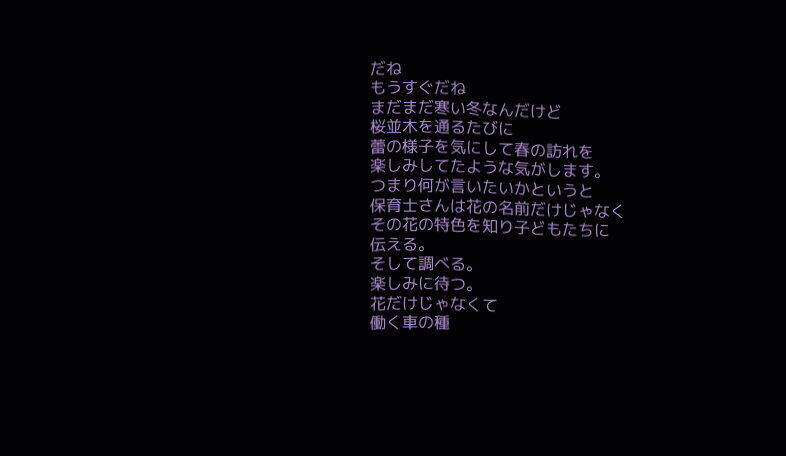だね
もうすぐだね
まだまだ寒い冬なんだけど
桜並木を通るたびに
蕾の様子を気にして春の訪れを
楽しみしてたような気がします。
つまり何が言いたいかというと
保育士さんは花の名前だけじゃなく
その花の特色を知り子どもたちに
伝える。
そして調べる。
楽しみに待つ。
花だけじゃなくて
働く車の種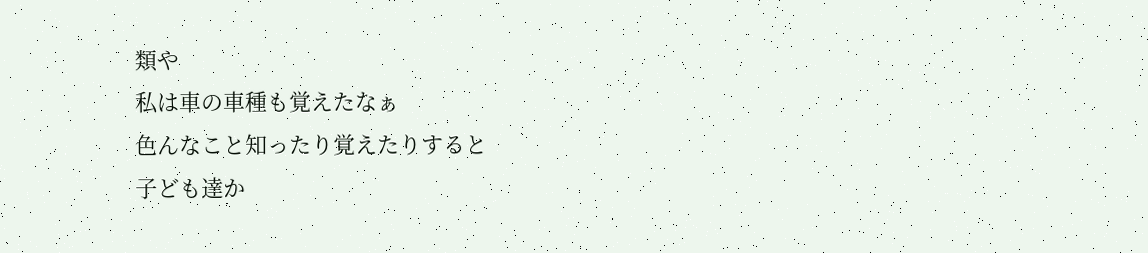類や
私は車の車種も覚えたなぁ
色んなこと知ったり覚えたりすると
子ども達か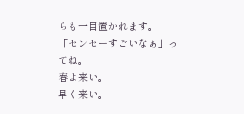らも一目置かれます。
「センセーすごいなぁ」ってね。
春よ来い。
早く来い。